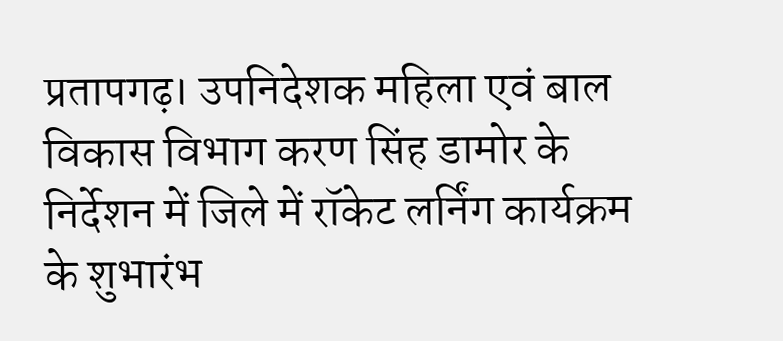प्रतापगढ़। उपनिदेशक महिला एवं बाल विकास विभाग करण सिंह डामोर के निर्देशन में जिले में रॉकेट लर्निंग कार्यक्रम के शुभारंभ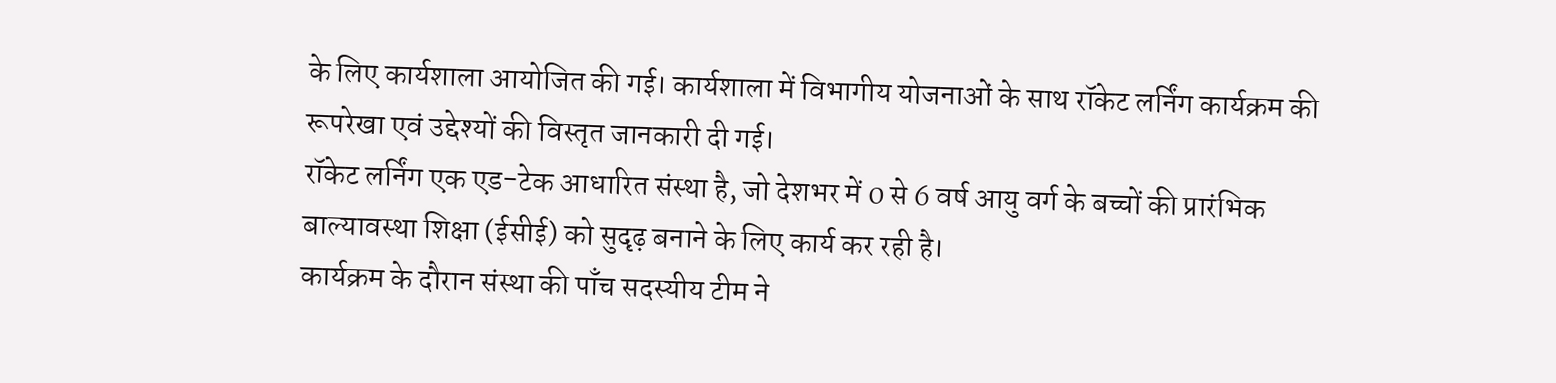के लिए कार्यशाला आयोजित की गई। कार्यशाला में विभागीय योजनाओं के साथ रॉकेट लर्निंग कार्यक्रम की रूपरेखा एवं उद्देश्यों की विस्तृत जानकारी दी गई।
रॉकेट लर्निंग एक एड-टेक आधारित संस्था है, जो देशभर में 0 से 6 वर्ष आयु वर्ग के बच्चों की प्रारंभिक बाल्यावस्था शिक्षा (ईसीई) को सुदृढ़ बनाने के लिए कार्य कर रही है।
कार्यक्रम के दौरान संस्था की पाँच सदस्यीय टीम ने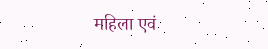महिला एवं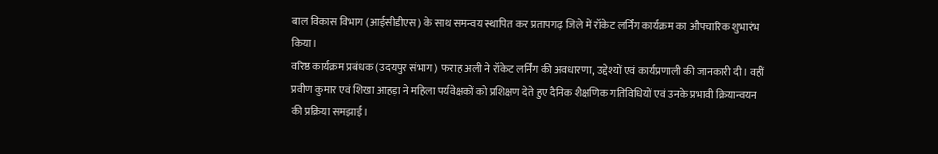बाल विकास विभाग (आईसीडीएस) के साथ समन्वय स्थापित कर प्रतापगढ़ जिले में रॉकेट लर्निंग कार्यक्रम का औपचारिक शुभारंभ किया।
वरिष्ठ कार्यक्रम प्रबंधक (उदयपुर संभाग) फराह अली ने रॉकेट लर्निंग की अवधारणा, उद्देश्यों एवं कार्यप्रणाली की जानकारी दी। वहीं प्रवीण कुमार एवं शिखा आहड़ा ने महिला पर्यवेक्षकों को प्रशिक्षण देते हुए दैनिक शैक्षणिक गतिविधियों एवं उनके प्रभावी क्रियान्वयन की प्रक्रिया समझाई।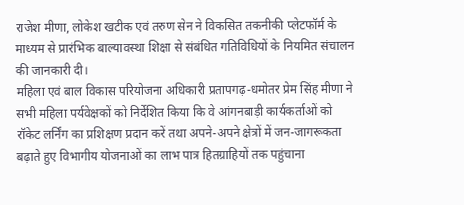राजेश मीणा, लोकेश खटीक एवं तरुण सेन ने विकसित तकनीकी प्लेटफॉर्म के माध्यम से प्रारंभिक बाल्यावस्था शिक्षा से संबंधित गतिविधियों के नियमित संचालन की जानकारी दी।
महिला एवं बाल विकास परियोजना अधिकारी प्रतापगढ़-धमोतर प्रेम सिंह मीणा ने सभी महिला पर्यवेक्षकों को निर्देशित किया कि वे आंगनबाड़ी कार्यकर्ताओं को रॉकेट लर्निंग का प्रशिक्षण प्रदान करें तथा अपने-अपने क्षेत्रों में जन-जागरूकता बढ़ाते हुए विभागीय योजनाओं का लाभ पात्र हितग्राहियों तक पहुंचाना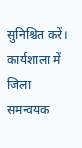सुनिश्चित करें।
कार्यशाला में जिला समन्वयक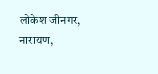लोकेश जीनगर, नारायण,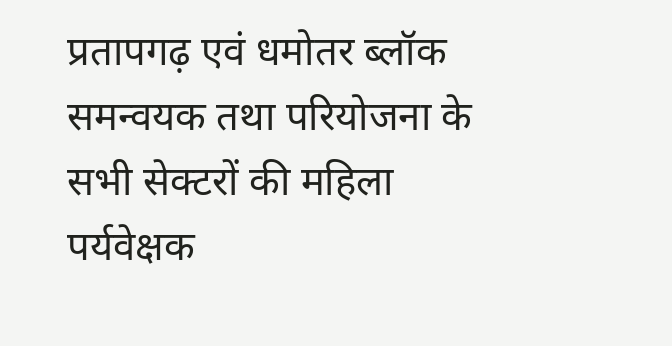प्रतापगढ़ एवं धमोतर ब्लॉक समन्वयक तथा परियोजना के सभी सेक्टरों की महिला पर्यवेक्षक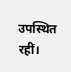उपस्थित रहीं।